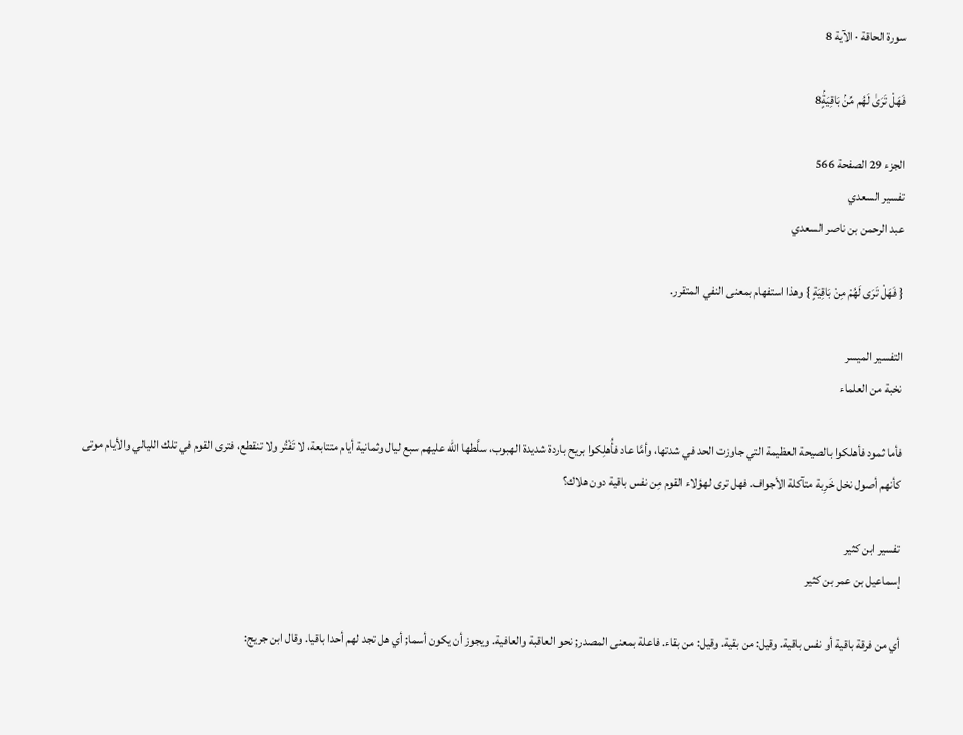سورة الحاقة · الآية 8

فَهَلْ تَرَىٰ لَهُم مِّنۢ بَاقِيَةٍۢ8

الجزء 29 الصفحة 566
تفسير السعدي
عبد الرحمن بن ناصر السعدي

{ فَهَلْ تَرَى لَهُمْ مِنْ بَاقِيَةٍ } وهذا استفهام بمعنى النفي المتقرر.

التفسير الميسر
نخبة من العلماء

فأما ثمود فأهلكوا بالصيحة العظيمة التي جاوزت الحد في شدتها، وأمَّا عاد فأُهلِكوا بريح باردة شديدة الهبوب، سلَّطها الله عليهم سبع ليال وثمانية أيام متتابعة، لا تَفْتُر ولا تنقطع، فترى القوم في تلك الليالي والأيام موتى كأنهم أصول نخل خَرِبة متآكلة الأجواف. فهل ترى لهؤلاء القوم مِن نفس باقية دون هلاك؟

تفسير ابن كثير
إسماعيل بن عمر بن كثير

أي من فرقة باقية أو نفس باقية. وقيل: من بقية. وقيل: من بقاء. فاعلة بمعنى المصدر; نحو العاقبة والعافية. ويجوز أن يكون أسما; أي هل تجد لهم أحدا باقيا. وقال ابن جريج: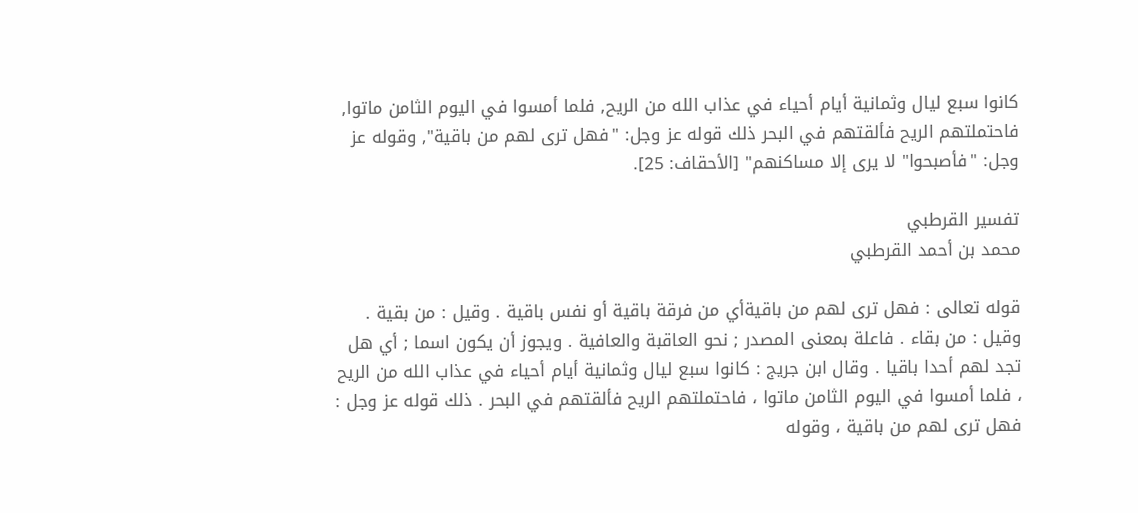كانوا سبع ليال وثمانية أيام أحياء في عذاب الله من الريح, فلما أمسوا في اليوم الثامن ماتوا, فاحتملتهم الريح فألقتهم في البحر ذلك قوله عز وجل: "فهل ترى لهم من باقية", وقوله عز وجل: "فأصبحوا" لا يرى إلا مساكنهم" [الأحقاف: 25].

تفسير القرطبي
محمد بن أحمد القرطبي

قوله تعالى : فهل ترى لهم من باقيةأي من فرقة باقية أو نفس باقية . وقيل : من بقية . وقيل : من بقاء . فاعلة بمعنى المصدر ; نحو العاقبة والعافية . ويجوز أن يكون اسما ; أي هل تجد لهم أحدا باقيا . وقال ابن جريج : كانوا سبع ليال وثمانية أيام أحياء في عذاب الله من الريح ، فلما أمسوا في اليوم الثامن ماتوا ، فاحتملتهم الريح فألقتهم في البحر . ذلك قوله عز وجل : فهل ترى لهم من باقية ، وقوله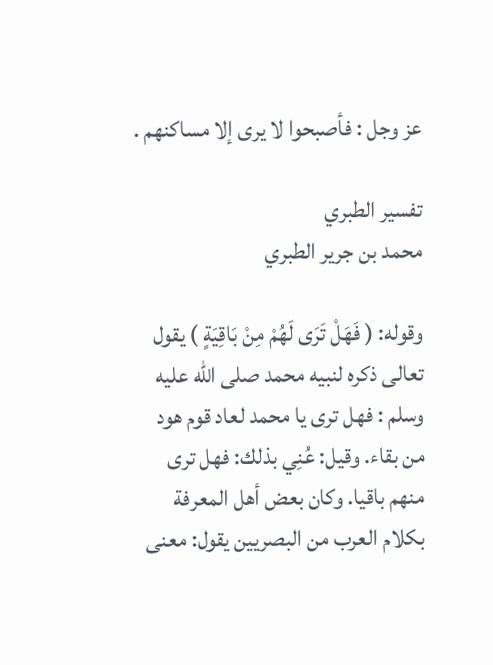عز وجل : فأصبحوا لا يرى إلا مساكنهم .

تفسير الطبري
محمد بن جرير الطبري

وقوله: ( فَهَلْ تَرَى لَهُمْ مِنْ بَاقِيَةٍ ) يقول تعالى ذكره لنبيه محمد صلى الله عليه وسلم : فهل ترى يا محمد لعاد قوم هود من بقاء. وقيل: عُنِي بذلك: فهل ترى منهم باقيا. وكان بعض أهل المعرفة بكلام العرب من البصريين يقول: معنى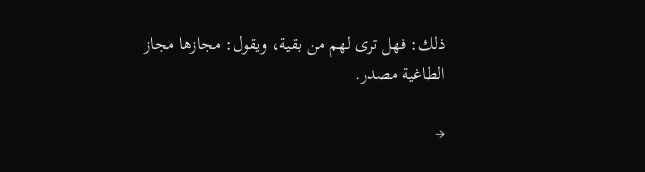ذلك: فهل ترى لهم من بقية، ويقول: مجازها مجاز الطاغية مصدر.

→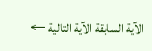الآية السابقة الآية التالية ←